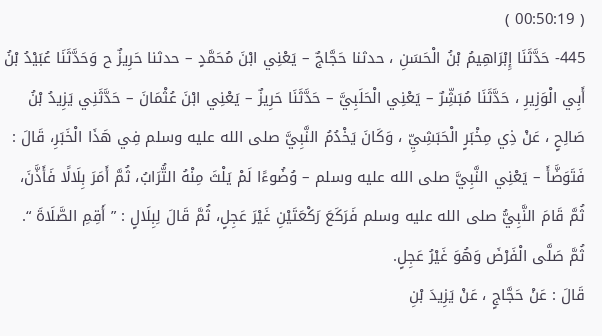( 00:50:19 )
445- حَدَّثَنَا إِبْرَاهِيمُ بْنُ الْحَسَنِ ، حدثنا حَجَّاجٌ – يَعْنِي ابْنَ مُحَمَّدٍ – حدثنا حَرِيزٌ ح وَحَدَّثَنَا عُبَيْدُ بْنُ أَبِي الْوَزِيرِ ، حَدَّثَنَا مُبَشِّرٌ – يَعْنِي الْحَلَبِيَّ – حَدَّثَنَا حَرِيزٌ – يَعْنِي ابْنَ عُثْمَانَ – حَدَّثَنِي يَزِيدُ بْنُ صَالِحٍ ، عَنْ ذِي مِخْبَرٍ الْحَبَشِيِّ ، وَكَانَ يَخْدُمُ النَّبِيَّ صلى الله عليه وسلم فِي هَذَا الْخَبَرِ، قَالَ : فَتَوَضَّأَ – يَعْنِي النَّبِيَّ صلى الله عليه وسلم – وُضُوءًا لَمْ يَلْثَ مِنْهُ التُّرَابُ، ثُمَّ أَمَرَ بِلَالًا فَأَذَّنَ، ثُمَّ قَامَ النَّبِيُّ صلى الله عليه وسلم فَرَكَعَ رَكْعَتَيْنِ غَيْرَ عَجِلٍ، ثُمَّ قَالَ لِبِلَالٍ : ” أَقِمِ الصَّلَاةَ “. ثُمَّ صَلَّى الْفَرْضَ وَهُوَ غَيْرُ عَجِلٍ.
قَالَ : عَنْ حَجَّاجٍ ، عَنْ يَزِيدَ بْنِ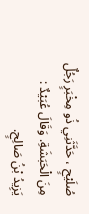صُلَيْحٍ ، حَدَّثَنِي ذُو مِخْبَرٍ رَجُلٌ مِنَ الْحَبَشَةِ. وَقَالَ عُبَيْدٌ : يَزِيدُ بْنُ صَالِحٍ.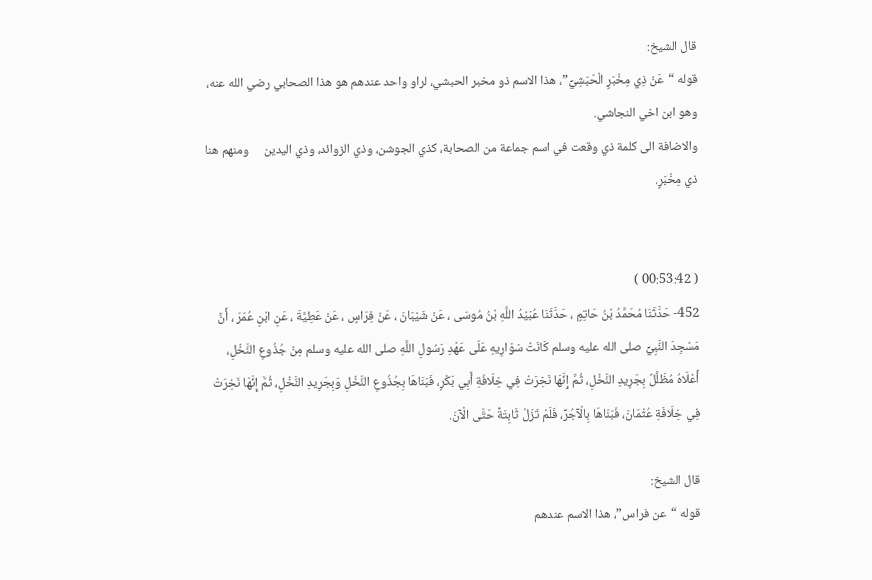قال الشيخ:
قوله “عَنْ ذِي مِخْبَرٍ الْحَبَشِيِّ”، هذا الاسم ذو مخبر الحبشي، لراو واحد عندهم هو هذا الصحابي رضي الله عنه، وهو ابن اخي النجاشي.
والاضافة الى كلمة ذي وقعت في اسم جماعة من الصحابة، كذي الجوشن، وذي الزوائد، وذي اليدين     ومنهم هنا ذي مِخْبَرٍ.


( 00:53:42 )
452- حَدَّثَنَا مُحَمَّدُ بْنُ حَاتِمٍ ، حَدَّثَنَا عُبَيْدُ اللَّهِ بْنُ مُوسَى ، عَنْ شَيْبَانَ ، عَنْ فِرَاسٍ ، عَنْ عَطِيَّةَ ، عَنِ ابْنِ عُمَرَ ، أَنَّ مَسْجِدَ النَّبِيِّ صلى الله عليه وسلم كَانَتْ سَوَارِيهِ عَلَى عَهْدِ رَسُولِ اللَّهِ صلى الله عليه وسلم مِنْ جُذُوعِ النَّخْلِ، أَعْلَاهُ مُظَلَّلٌ بِجَرِيدِ النَّخْلِ، ثُمَّ إِنَّهَا نَخِرَتْ فِي خِلَافَةِ أَبِي بَكْرٍ، فَبَنَاهَا بِجُذُوعِ النَّخْلِ وَبِجَرِيدِ النَّخْلِ، ثُمَّ إِنَّهَا نَخِرَتْ فِي خِلَافَةِ عُثْمَانَ، فَبَنَاهَا بِالْآجُرِّ، فَلَمْ تَزَلْ ثَابِتَةً حَتَّى الْآنَ.

قال الشيخ:
قوله “عن فراس”، هذا الاسم عندهم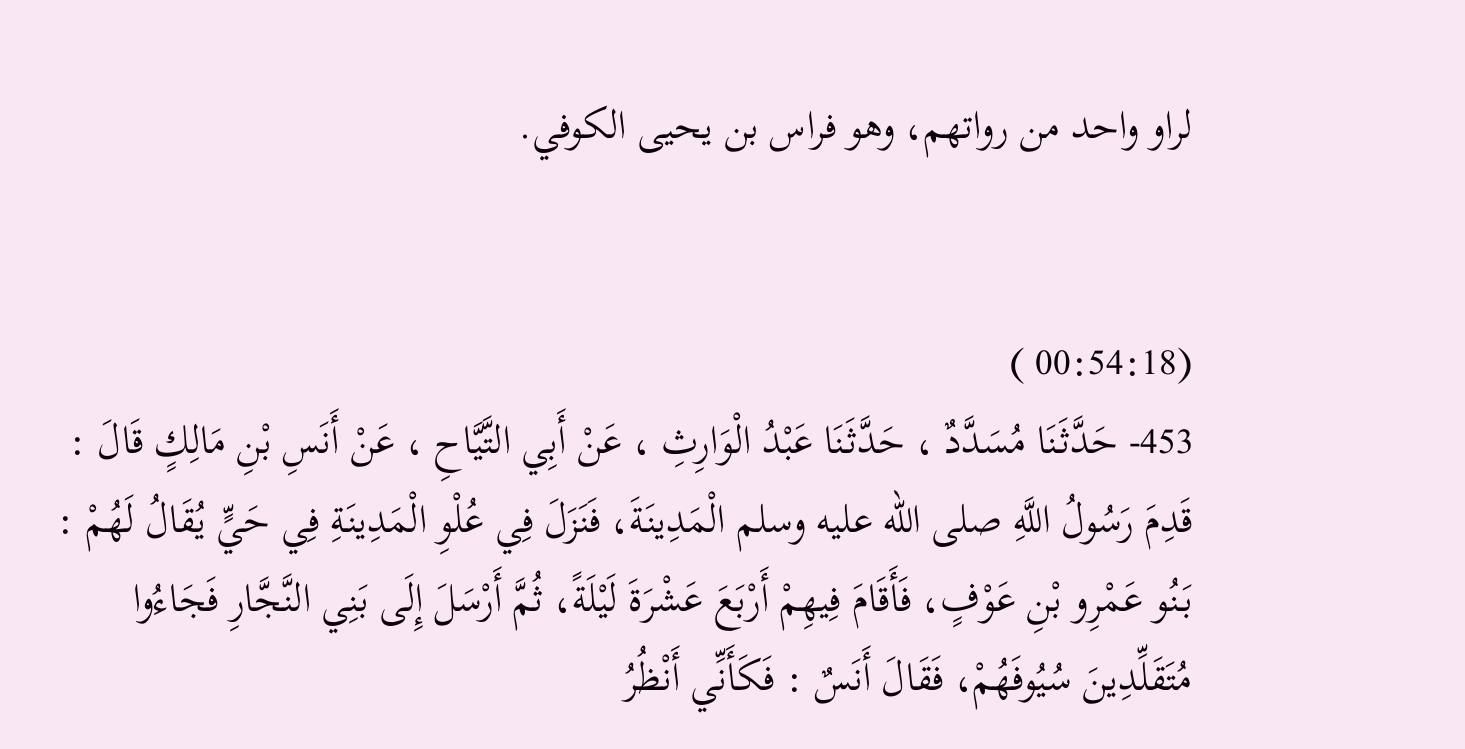لراو واحد من رواتهم، وهو فراس بن يحيى الكوفي.


(00:54:18 )
453- حَدَّثَنَا مُسَدَّدٌ ، حَدَّثَنَا عَبْدُ الْوَارِثِ ، عَنْ أَبِي التَّيَّاحِ ، عَنْ أَنَسِ بْنِ مَالِكٍ قَالَ : قَدِمَ رَسُولُ اللَّهِ صلى الله عليه وسلم الْمَدِينَةَ، فَنَزَلَ فِي عُلْوِ الْمَدِينَةِ فِي حَيٍّ يُقَالُ لَهُمْ : بَنُو عَمْرِو بْنِ عَوْفٍ، فَأَقَامَ فِيهِمْ أَرْبَعَ عَشْرَةَ لَيْلَةً، ثُمَّ أَرْسَلَ إِلَى بَنِي النَّجَّارِ فَجَاءُوا مُتَقَلِّدِينَ سُيُوفَهُمْ، فَقَالَ أَنَسٌ : فَكَأَنِّي أَنْظُرُ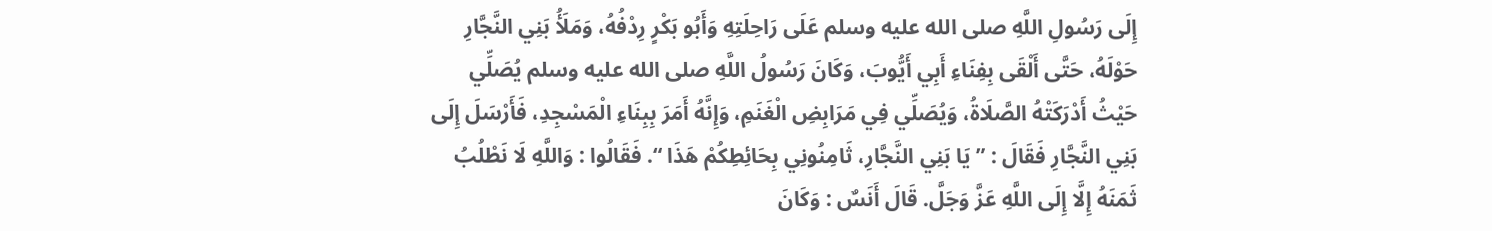إِلَى رَسُولِ اللَّهِ صلى الله عليه وسلم عَلَى رَاحِلَتِهِ وَأَبُو بَكْرٍ رِدْفُهُ، وَمَلَأُ بَنِي النَّجَّارِ حَوْلَهُ، حَتَّى أَلْقَى بِفِنَاءِ أَبِي أَيُّوبَ، وَكَانَ رَسُولُ اللَّهِ صلى الله عليه وسلم يُصَلِّي حَيْثُ أَدْرَكَتْهُ الصَّلَاةُ، وَيُصَلِّي فِي مَرَابِضِ الْغَنَمِ، وَإِنَّهُ أَمَرَ بِبِنَاءِ الْمَسْجِدِ، فَأَرْسَلَ إِلَى بَنِي النَّجَّارِ فَقَالَ : ” يَا بَنِي النَّجَّارِ، ثَامِنُونِي بِحَائِطِكُمْ هَذَا “. فَقَالُوا : وَاللَّهِ لَا نَطْلُبُ ثَمَنَهُ إِلَّا إِلَى اللَّهِ عَزَّ وَجَلَّ. قَالَ أَنَسٌ : وَكَانَ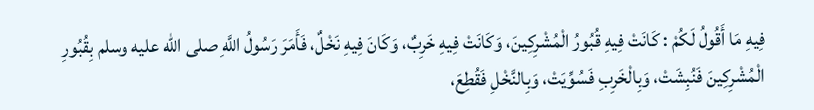فِيهِ مَا أَقُولُ لَكُمْ : كَانَتْ فِيهِ قُبُورُ الْمُشْرِكِينَ، وَكَانَتْ فِيهِ خَرِبٌ، وَكَانَ فِيهِ نَخْلٌ، فَأَمَرَ رَسُولُ اللَّهِ صلى الله عليه وسلم بِقُبُورِ الْمُشْرِكِينَ فَنُبِشَتْ، وَبِالْخَرِبِ فَسُوِّيَتْ، وَبِالنَّخْلِ فَقُطِعَ،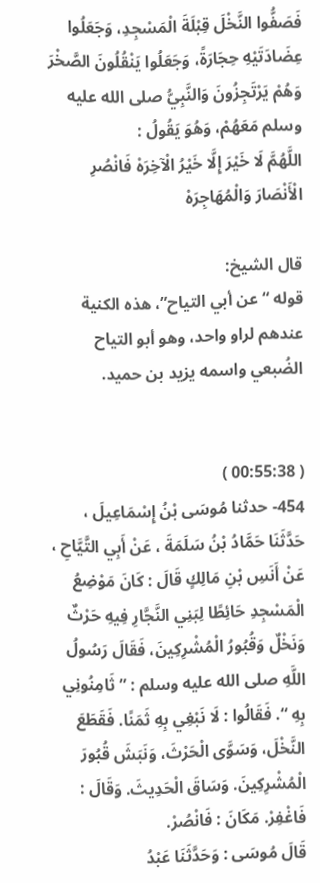فَصَفُّوا النَّخْلَ قِبْلَةَ الْمَسْجِدِ، وَجَعَلُوا عِضَادَتَيْهِ حِجَارَةً، وَجَعَلُوا يَنْقُلُونَ الصَّخْرَ وَهُمْ يَرْتَجِزُونَ وَالنَّبِيُّ صلى الله عليه وسلم مَعَهُمْ، وَهُوَ يَقُولُ :
اللَّهُمَّ لَا خَيْرَ إِلَّا خَيْرُ الْآخِرَهْ فَانْصُرِ الْأَنْصَارَ وَالْمُهَاجِرَهْ

قال الشيخ:
قوله “عن أبي التياح”، هذه الكنية عندهم لراو واحد، وهو أبو التياح الضُبعي واسمه يزيد بن حميد.


( 00:55:38 )
454- حدثنا مُوسَى بْنُ إِسْمَاعِيلَ ، حَدَّثَنَا حَمَّادُ بْنُ سَلَمَةَ ، عَنْ أَبِي التَّيَّاحِ ، عَنْ أَنَسِ بْنِ مَالِكٍ قَالَ : كَانَ مَوْضِعُ الْمَسْجِدِ حَائِطًا لِبَنِي النَّجَّارِ فِيهِ حَرْثٌ وَنَخْلٌ وَقُبُورُ الْمُشْرِكِينَ، فَقَالَ رَسُولُ اللَّهِ صلى الله عليه وسلم : ” ثَامِنُونِي بِهِ “. فَقَالُوا : لَا نَبْغِي بِهِ ثَمَنًا. فَقَطَعَ النَّخْلَ، وَسَوَّى الْحَرْثَ، وَنَبَشَ قُبُورَ الْمُشْرِكِينَ. وَسَاقَ الْحَدِيثَ. وَقَالَ : فَاغْفِرْ. مَكَانَ : فَانْصُرْ.
قَالَ مُوسَى : وَحَدَّثَنَا عَبْدُ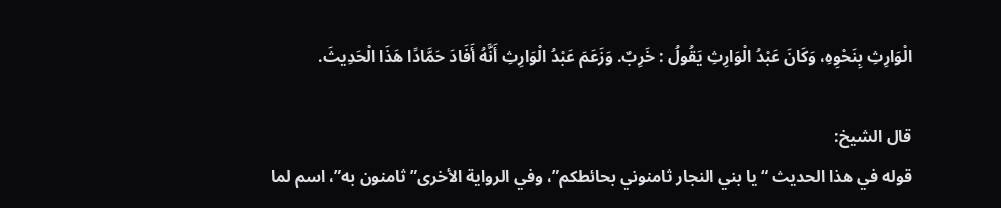الْوَارِثِ بِنَحْوِهِ، وَكَانَ عَبْدُ الْوَارِثِ يَقُولُ : خَرِبٌ. وَزَعَمَ عَبْدُ الْوَارِثِ أَنَّهُ أَفَادَ حَمَّادًا هَذَا الْحَدِيثَ.

قال الشيخ:
قوله في هذا الحديث “يا بني النجار ثامنوني بحائطكم”، وفي الرواية الأخرى” ثامنون به”، اسم لما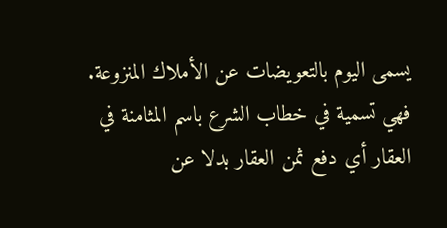يسمى اليوم بالتعويضات عن الأملاك المنزوعة.
فهي تسمية في خطاب الشرع باسم المثامنة في العقار أي دفع ثمن العقار بدلا عن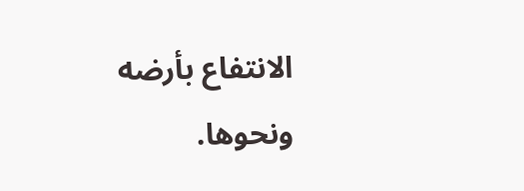الانتفاع بأرضه ونحوها.